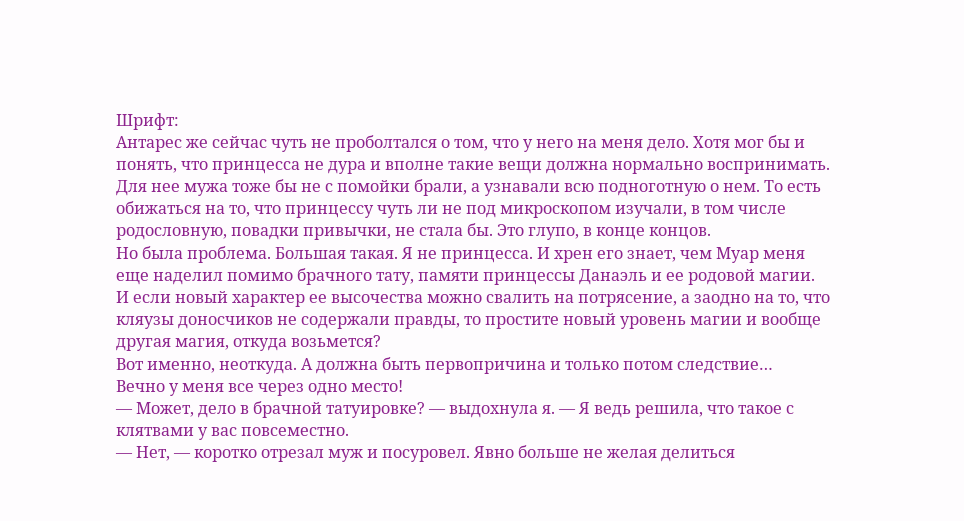Шрифт:
Антарес же сейчас чуть не проболтался о том, что у него на меня дело. Хотя мог бы и понять, что принцесса не дура и вполне такие вещи должна нормально воспринимать. Для нее мужа тоже бы не с помойки брали, а узнавали всю подноготную о нем. То есть обижаться на то, что принцессу чуть ли не под микроскопом изучали, в том числе родословную, повадки привычки, не стала бы. Это глупо, в конце концов.
Но была проблема. Большая такая. Я не принцесса. И хрен его знает, чем Муар меня еще наделил помимо брачного тату, памяти принцессы Данаэль и ее родовой магии.
И если новый характер ее высочества можно свалить на потрясение, а заодно на то, что кляузы доносчиков не содержали правды, то простите новый уровень магии и вообще другая магия, откуда возьмется?
Вот именно, неоткуда. А должна быть первопричина и только потом следствие…
Вечно у меня все через одно место!
— Может, дело в брачной татуировке? — выдохнула я. — Я ведь решила, что такое с клятвами у вас повсеместно.
— Нет, — коротко отрезал муж и посуровел. Явно больше не желая делиться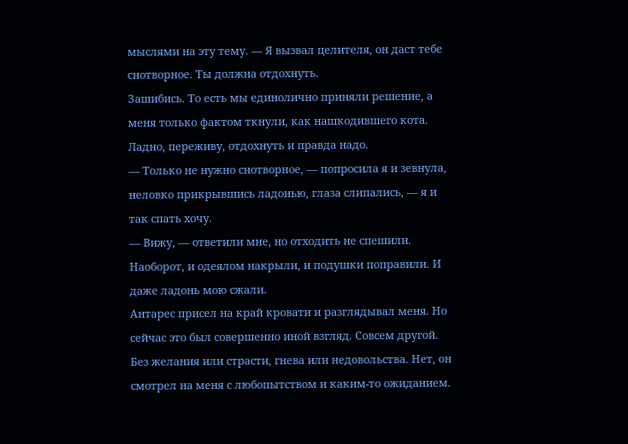мыслями на эту тему. — Я вызвал целителя, он даст тебе снотворное. Ты должна отдохнуть.
Зашибись. То есть мы единолично приняли решение, а меня только фактом ткнули, как нашкодившего кота. Ладно, переживу, отдохнуть и правда надо.
— Только не нужно снотворное, — попросила я и зевнула, неловко прикрывшись ладонью, глаза слипались, — я и так спать хочу.
— Вижу, — ответили мне, но отходить не спешили.
Наоборот, и одеялом накрыли, и подушки поправили. И даже ладонь мою сжали.
Антарес присел на край кровати и разглядывал меня. Но сейчас это был совершенно иной взгляд. Совсем другой. Без желания или страсти, гнева или недовольства. Нет, он смотрел на меня с любопытством и каким-то ожиданием.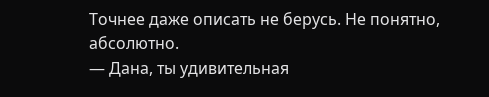Точнее даже описать не берусь. Не понятно, абсолютно.
— Дана, ты удивительная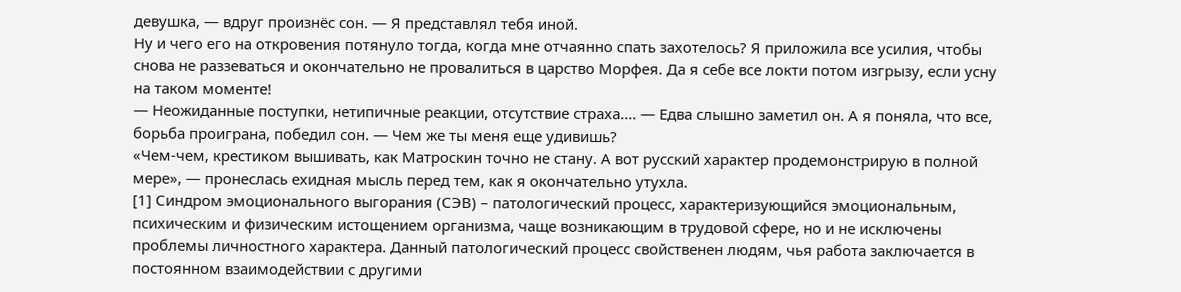девушка, — вдруг произнёс сон. — Я представлял тебя иной.
Ну и чего его на откровения потянуло тогда, когда мне отчаянно спать захотелось? Я приложила все усилия, чтобы снова не раззеваться и окончательно не провалиться в царство Морфея. Да я себе все локти потом изгрызу, если усну на таком моменте!
— Неожиданные поступки, нетипичные реакции, отсутствие страха.... — Едва слышно заметил он. А я поняла, что все, борьба проиграна, победил сон. — Чем же ты меня еще удивишь?
«Чем-чем, крестиком вышивать, как Матроскин точно не стану. А вот русский характер продемонстрирую в полной мере», — пронеслась ехидная мысль перед тем, как я окончательно утухла.
[1] Синдром эмоционального выгорания (СЭВ) – патологический процесс, характеризующийся эмоциональным, психическим и физическим истощением организма, чаще возникающим в трудовой сфере, но и не исключены проблемы личностного характера. Данный патологический процесс свойственен людям, чья работа заключается в постоянном взаимодействии с другими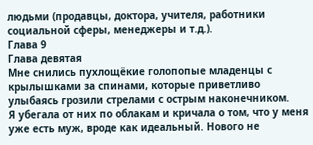людьми (продавцы, доктора, учителя, работники социальной сферы, менеджеры и т.д.).
Глава 9
Глава девятая
Мне снились пухлощёкие голопопые младенцы с крылышками за спинами, которые приветливо улыбаясь грозили стрелами с острым наконечником.
Я убегала от них по облакам и кричала о том, что у меня уже есть муж, вроде как идеальный. Нового не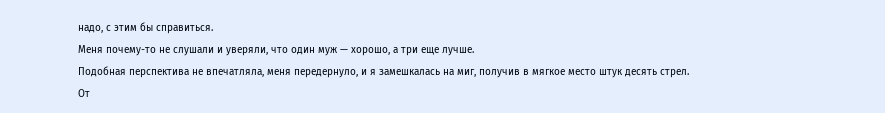надо, с этим бы справиться.
Меня почему-то не слушали и уверяли, что один муж — хорошо, а три еще лучше.
Подобная перспектива не впечатляла, меня передернуло, и я замешкалась на миг, получив в мягкое место штук десять стрел.
От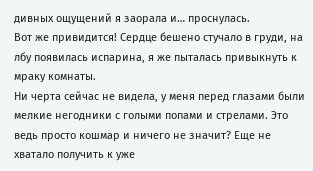дивных ощущений я заорала и… проснулась.
Вот же привидится! Сердце бешено стучало в груди, на лбу появилась испарина, я же пыталась привыкнуть к мраку комнаты.
Ни черта сейчас не видела, у меня перед глазами были мелкие негодники с голыми попами и стрелами. Это ведь просто кошмар и ничего не значит? Еще не хватало получить к уже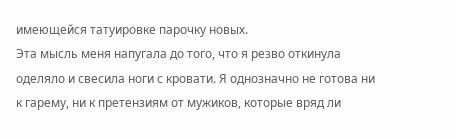имеющейся татуировке парочку новых.
Эта мысль меня напугала до того, что я резво откинула оделяло и свесила ноги с кровати. Я однозначно не готова ни к гарему, ни к претензиям от мужиков, которые вряд ли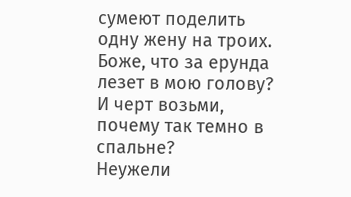сумеют поделить одну жену на троих. Боже, что за ерунда лезет в мою голову? И черт возьми, почему так темно в спальне?
Неужели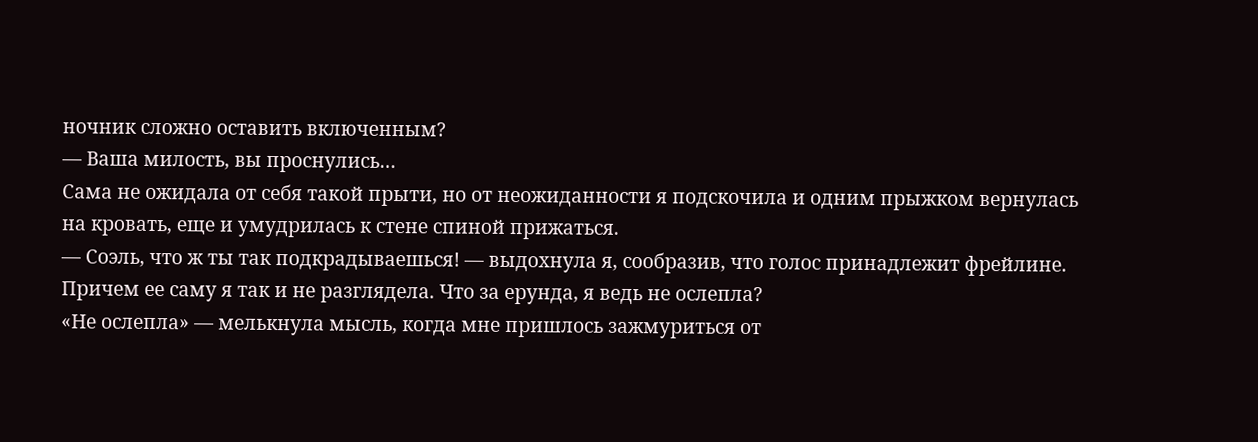ночник сложно оставить включенным?
— Ваша милость, вы проснулись…
Сама не ожидала от себя такой прыти, но от неожиданности я подскочила и одним прыжком вернулась на кровать, еще и умудрилась к стене спиной прижаться.
— Соэль, что ж ты так подкрадываешься! — выдохнула я, сообразив, что голос принадлежит фрейлине.
Причем ее саму я так и не разглядела. Что за ерунда, я ведь не ослепла?
«Не ослепла» — мелькнула мысль, когда мне пришлось зажмуриться от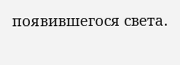появившегося света.